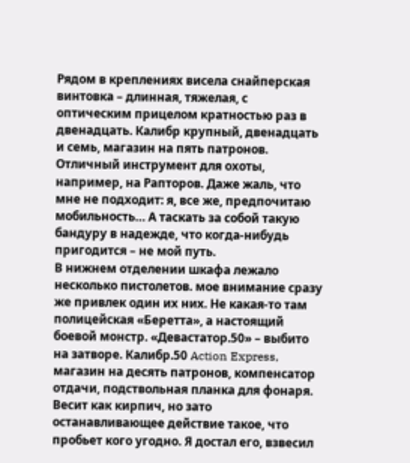Рядом в креплениях висела снайперская винтовка – длинная, тяжелая, с оптическим прицелом кратностью раз в двенадцать. Калибр крупный, двенадцать и семь, магазин на пять патронов. Отличный инструмент для охоты, например, на Рапторов. Даже жаль, что мне не подходит: я, все же, предпочитаю мобильность… А таскать за собой такую бандуру в надежде, что когда‑нибудь пригодится – не мой путь.
В нижнем отделении шкафа лежало несколько пистолетов. мое внимание сразу же привлек один их них. Не какая‑то там полицейская «Беретта», а настоящий боевой монстр. «Девастатор.50» – выбито на затворе. Калибр.50 Action Express, магазин на десять патронов, компенсатор отдачи, подствольная планка для фонаря. Весит как кирпич, но зато останавливающее действие такое, что пробьет кого угодно. Я достал его, взвесил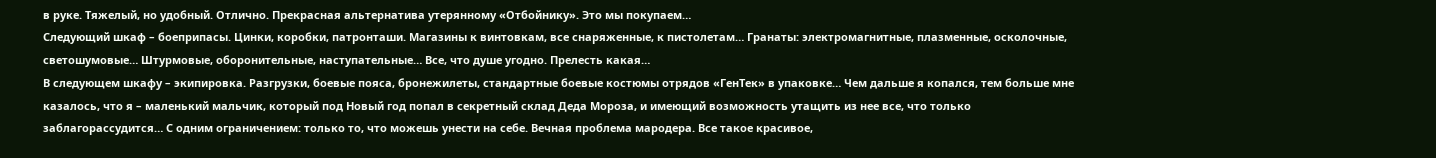в руке. Тяжелый, но удобный. Отлично. Прекрасная альтернатива утерянному «Отбойнику». Это мы покупаем…
Следующий шкаф – боеприпасы. Цинки, коробки, патронташи. Магазины к винтовкам, все снаряженные, к пистолетам… Гранаты: электромагнитные, плазменные, осколочные, светошумовые… Штурмовые, оборонительные, наступательные… Все, что душе угодно. Прелесть какая…
В следующем шкафу – экипировка. Разгрузки, боевые пояса, бронежилеты, стандартные боевые костюмы отрядов «ГенТек» в упаковке… Чем дальше я копался, тем больше мне казалось, что я – маленький мальчик, который под Новый год попал в секретный склад Деда Мороза, и имеющий возможность утащить из нее все, что только заблагорассудится… С одним ограничением: только то, что можешь унести на себе. Вечная проблема мародера. Все такое красивое,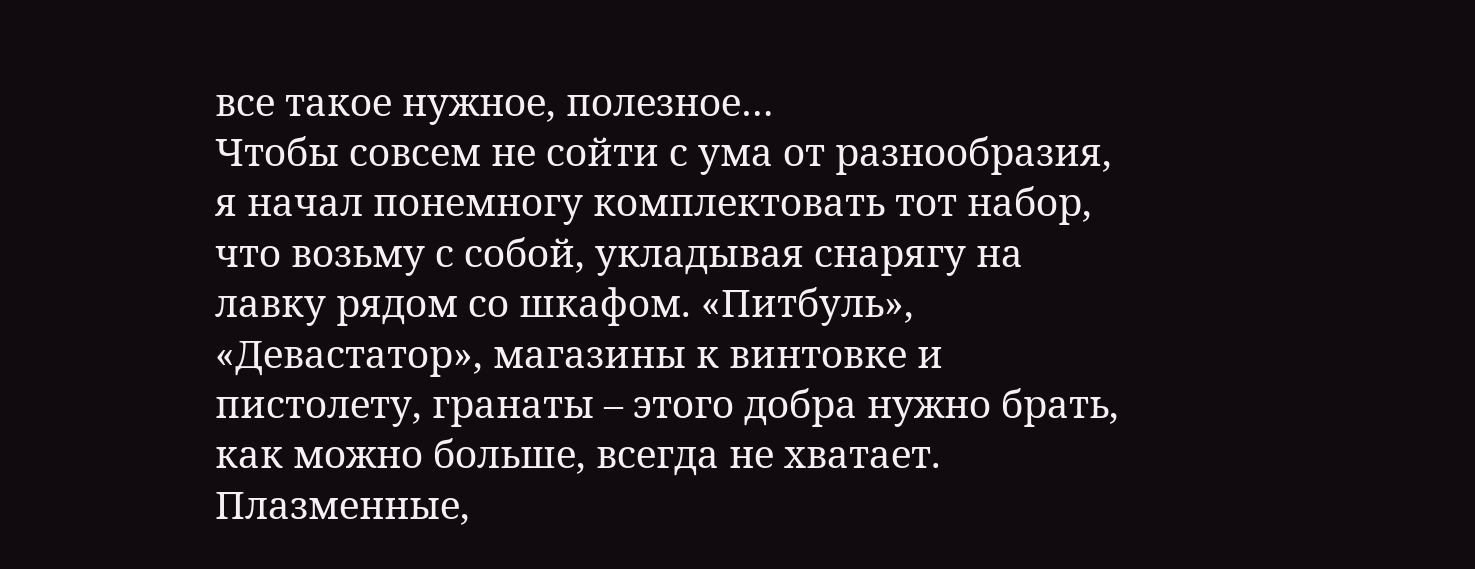все такое нужное, полезное…
Чтобы совсем не сойти с ума от разнообразия, я начал понемногу комплектовать тот набор, что возьму с собой, укладывая снарягу на лавку рядом со шкафом. «Питбуль», «Девастатор», магазины к винтовке и пистолету, гранаты – этого добра нужно брать, как можно больше, всегда не хватает. Плазменные,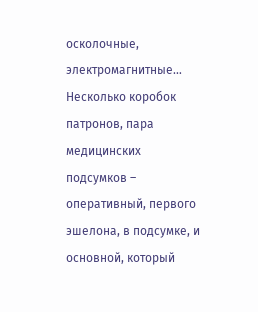осколочные, электромагнитные… Несколько коробок патронов, пара медицинских подсумков – оперативный, первого эшелона, в подсумке, и основной, который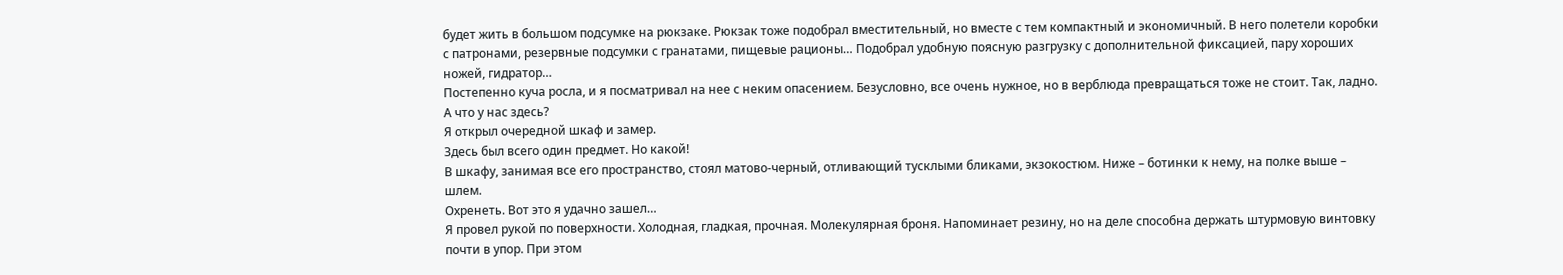будет жить в большом подсумке на рюкзаке. Рюкзак тоже подобрал вместительный, но вместе с тем компактный и экономичный. В него полетели коробки с патронами, резервные подсумки с гранатами, пищевые рационы… Подобрал удобную поясную разгрузку с дополнительной фиксацией, пару хороших ножей, гидратор…
Постепенно куча росла, и я посматривал на нее с неким опасением. Безусловно, все очень нужное, но в верблюда превращаться тоже не стоит. Так, ладно. А что у нас здесь?
Я открыл очередной шкаф и замер.
Здесь был всего один предмет. Но какой!
В шкафу, занимая все его пространство, стоял матово‑черный, отливающий тусклыми бликами, экзокостюм. Ниже – ботинки к нему, на полке выше – шлем.
Охренеть. Вот это я удачно зашел…
Я провел рукой по поверхности. Холодная, гладкая, прочная. Молекулярная броня. Напоминает резину, но на деле способна держать штурмовую винтовку почти в упор. При этом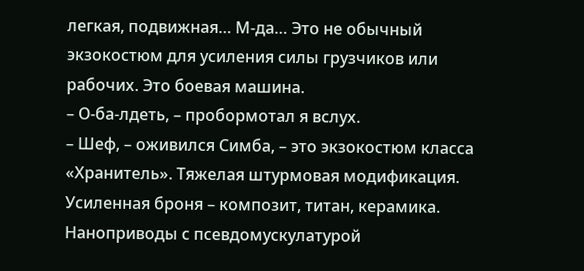легкая, подвижная… М‑да… Это не обычный экзокостюм для усиления силы грузчиков или рабочих. Это боевая машина.
– О‑ба‑лдеть, – пробормотал я вслух.
– Шеф, – оживился Симба, – это экзокостюм класса «Хранитель». Тяжелая штурмовая модификация. Усиленная броня – композит, титан, керамика. Наноприводы с псевдомускулатурой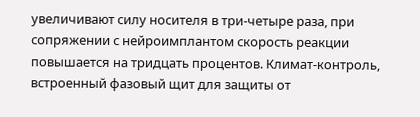увеличивают силу носителя в три‑четыре раза, при сопряжении с нейроимплантом скорость реакции повышается на тридцать процентов. Климат‑контроль, встроенный фазовый щит для защиты от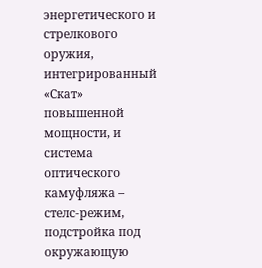энергетического и стрелкового оружия, интегрированный «Скат» повышенной мощности, и система оптического камуфляжа – стелс‑режим, подстройка под окружающую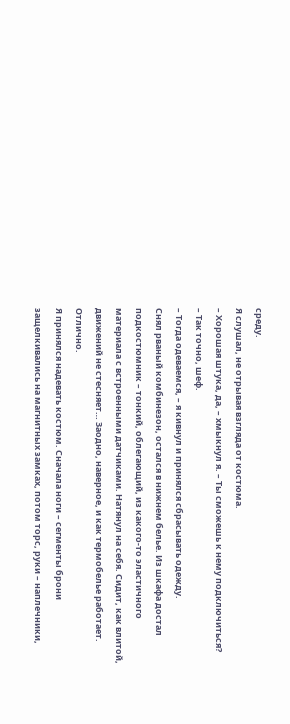среду.
Я слушал, не отрывая взгляда от костюма.
– Хорошая штука, да, – хмыкнул я. – Ты сможешь к нему подключиться?
– Так точно, шеф.
– Тогда одеваемся, – я кивнул и принялся сбрасывать одежду.
Снял рваный комбинезон, остался в нижнем белье. Из шкафа достал подкостюмник – тонкий, облегающий, из какого‑то эластичного материала с встроенными датчиками. Натянул на себя. Сидит, как влитой, движений не стесняет… Заодно, наверное, и как термобелье работает. Отлично.
Я принялся надевать костюм. Сначала ноги – сегменты брони защелкивались на магнитных замках, потом торс, руки – наплечники,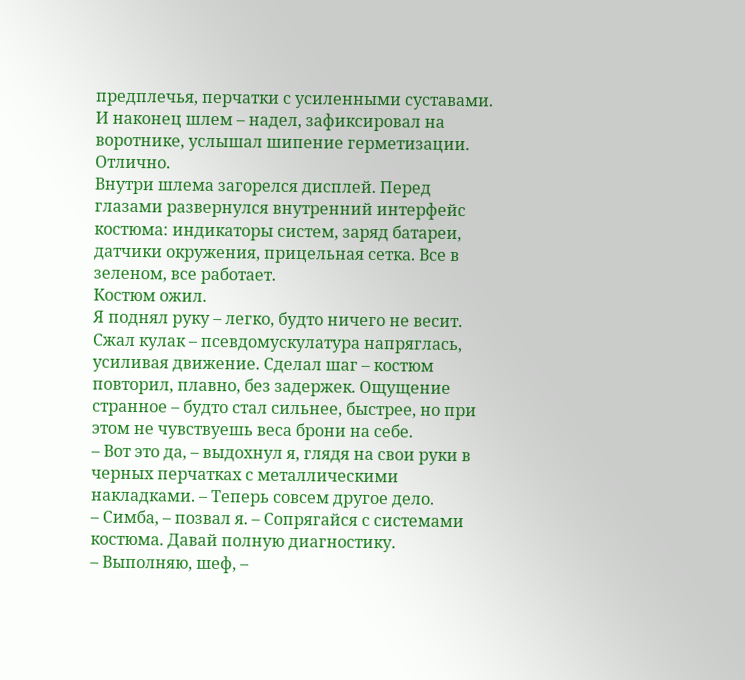предплечья, перчатки с усиленными суставами. И наконец шлем – надел, зафиксировал на воротнике, услышал шипение герметизации.
Отлично.
Внутри шлема загорелся дисплей. Перед глазами развернулся внутренний интерфейс костюма: индикаторы систем, заряд батареи, датчики окружения, прицельная сетка. Все в зеленом, все работает.
Костюм ожил.
Я поднял руку – легко, будто ничего не весит. Сжал кулак – псевдомускулатура напряглась, усиливая движение. Сделал шаг – костюм повторил, плавно, без задержек. Ощущение странное – будто стал сильнее, быстрее, но при этом не чувствуешь веса брони на себе.
– Вот это да, – выдохнул я, глядя на свои руки в черных перчатках с металлическими накладками. – Теперь совсем другое дело.
– Симба, – позвал я. – Сопрягайся с системами костюма. Давай полную диагностику.
– Выполняю, шеф, –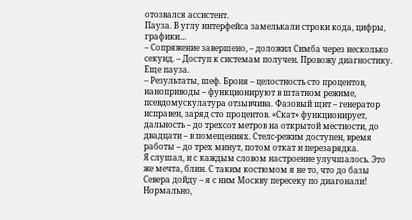отозвался ассистент.
Пауза. В углу интерфейса замелькали строки кода, цифры, графики…
– Сопряжение завершено, – доложил Симба через несколько секунд. – Доступ к системам получен. Провожу диагностику.
Еще пауза.
– Результаты, шеф. Броня – целостность сто процентов, наноприводы – функционируют в штатном режиме, псевдомускулатура отзывчива. Фазовый щит – генератор исправен, заряд сто процентов. «Скат» функционирует, дальность – до трехсот метров на открытой местности, до двадцати – в помещениях. Стелс‑режим доступен, время работы – до трех минут, потом откат и перезарядка.
Я слушал, и с каждым словом настроение улучшалось. Это же мечта, блин. С таким костюмом я не то, что до базы Севера дойду – я с ним Москву пересеку по диагонали! Нормально,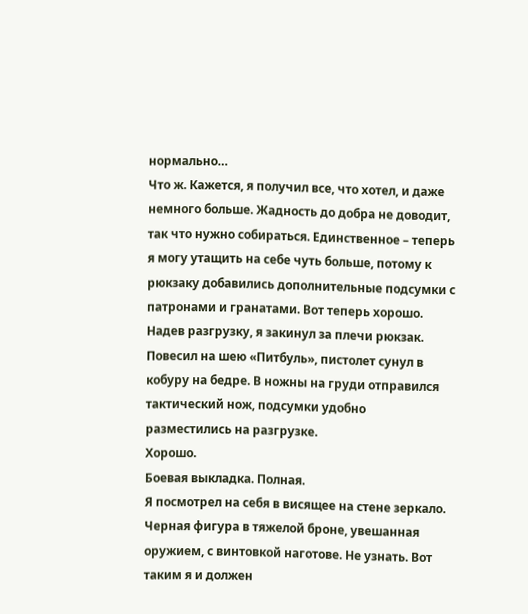нормально…
Что ж. Кажется, я получил все, что хотел, и даже немного больше. Жадность до добра не доводит, так что нужно собираться. Единственное – теперь я могу утащить на себе чуть больше, потому к рюкзаку добавились дополнительные подсумки с патронами и гранатами. Вот теперь хорошо.
Надев разгрузку, я закинул за плечи рюкзак. Повесил на шею «Питбуль», пистолет сунул в кобуру на бедре. В ножны на груди отправился тактический нож, подсумки удобно разместились на разгрузке.
Хорошо.
Боевая выкладка. Полная.
Я посмотрел на себя в висящее на стене зеркало. Черная фигура в тяжелой броне, увешанная оружием, с винтовкой наготове. Не узнать. Вот таким я и должен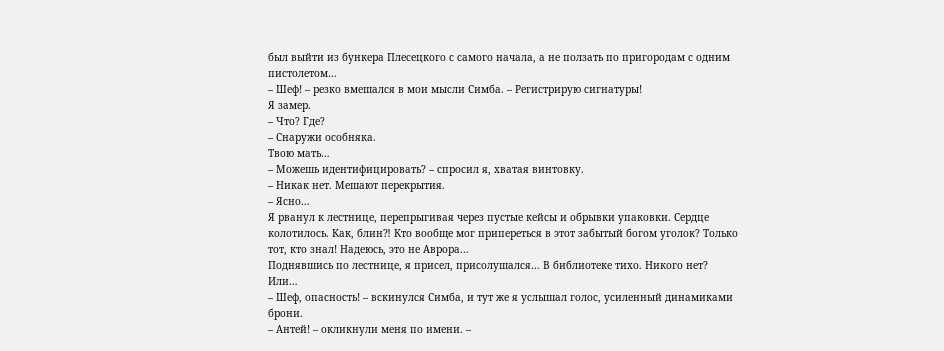был выйти из бункера Плесецкого с самого начала, а не ползать по пригородам с одним пистолетом…
– Шеф! – резко вмешался в мои мысли Симба. – Регистрирую сигнатуры!
Я замер.
– Что? Где?
– Снаружи особняка.
Твою мать…
– Можешь идентифицировать? – спросил я, хватая винтовку.
– Никак нет. Мешают перекрытия.
– Ясно…
Я рванул к лестнице, перепрыгивая через пустые кейсы и обрывки упаковки. Сердце колотилось. Как, блин⁈ Кто вообще мог припереться в этот забытый богом уголок? Только тот, кто знал! Надеюсь, это не Аврора…
Поднявшись по лестнице, я присел, присолушался… В библиотеке тихо. Никого нет? Или…
– Шеф, опасность! – вскинулся Симба, и тут же я услышал голос, усиленный динамиками брони.
– Антей! – окликнули меня по имени. –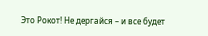Это Рокот! Не дергайся – и все будет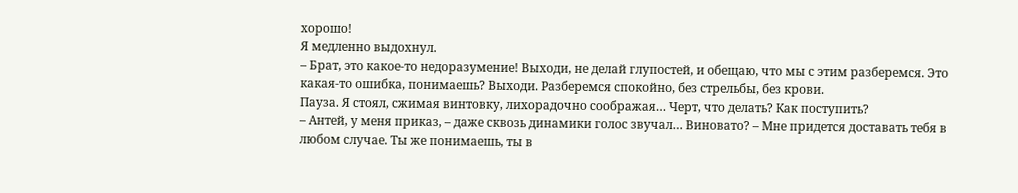хорошо!
Я медленно выдохнул.
– Брат, это какое‑то недоразумение! Выходи, не делай глупостей, и обещаю, что мы с этим разберемся. Это какая‑то ошибка, понимаешь? Выходи. Разберемся спокойно, без стрельбы, без крови.
Пауза. Я стоял, сжимая винтовку, лихорадочно соображая… Черт, что делать? Как поступить?
– Антей, у меня приказ, – даже сквозь динамики голос звучал… Виновато? – Мне придется доставать тебя в любом случае. Ты же понимаешь, ты в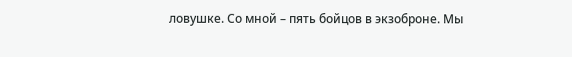ловушке. Со мной – пять бойцов в экзоброне. Мы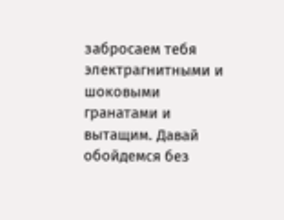забросаем тебя электрагнитными и шоковыми гранатами и вытащим. Давай обойдемся без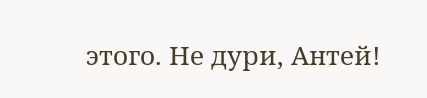этого. Не дури, Антей!